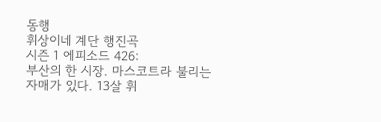동행
휘상이네 계단 행진곡
시즌 1 에피소드 426:
부산의 한 시장. 마스코트라 불리는 자매가 있다. 13살 휘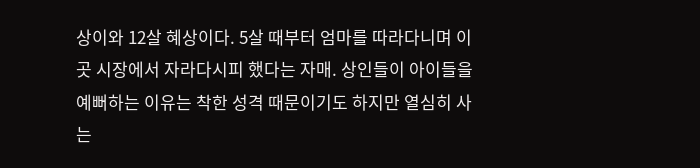상이와 12살 혜상이다. 5살 때부터 엄마를 따라다니며 이곳 시장에서 자라다시피 했다는 자매. 상인들이 아이들을 예뻐하는 이유는 착한 성격 때문이기도 하지만 열심히 사는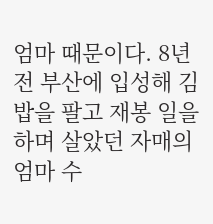엄마 때문이다. 8년 전 부산에 입성해 김밥을 팔고 재봉 일을 하며 살았던 자매의 엄마 수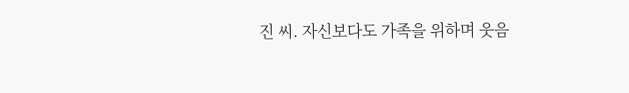진 씨. 자신보다도 가족을 위하며 웃음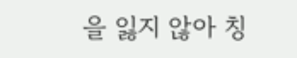을 잃지 않아 칭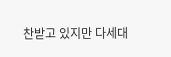찬받고 있지만 다세대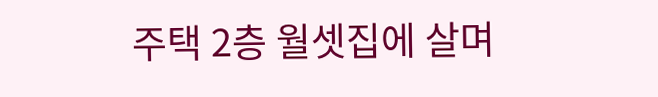주택 2층 월셋집에 살며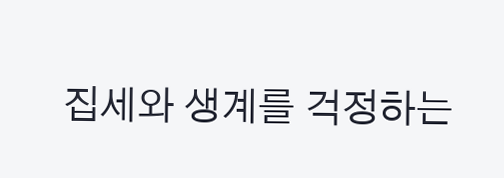집세와 생계를 걱정하는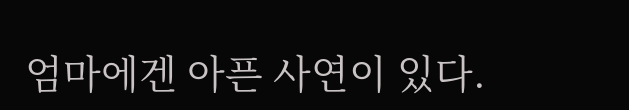엄마에겐 아픈 사연이 있다.